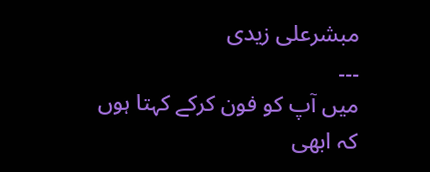مبشرعلی زیدی
۔۔۔
میں آپ کو فون کرکے کہتا ہوں کہ ابھی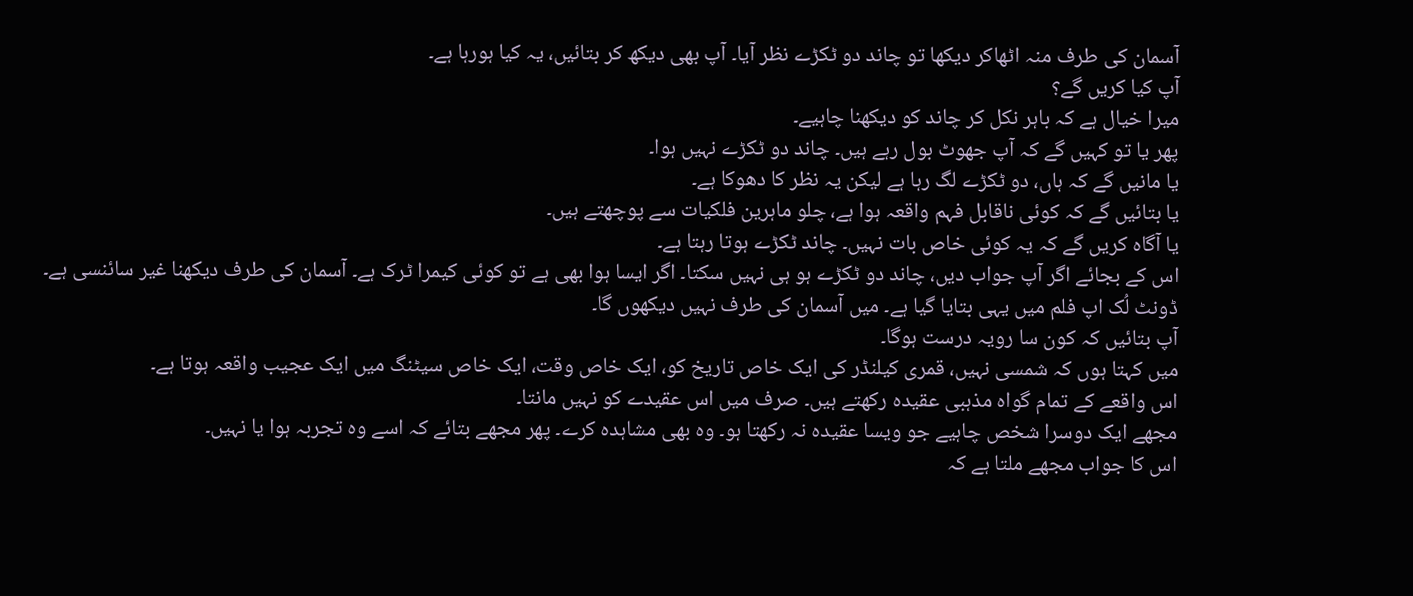آسمان کی طرف منہ اٹھاکر دیکھا تو چاند دو ٹکڑے نظر آیا۔ آپ بھی دیکھ کر بتائیں، یہ کیا ہورہا ہے۔
آپ کیا کریں گے؟
میرا خیال ہے کہ باہر نکل کر چاند کو دیکھنا چاہیے۔
پھر یا تو کہیں گے کہ آپ جھوٹ بول رہے ہیں۔ چاند دو ٹکڑے نہیں ہوا۔
یا مانیں گے کہ ہاں، دو ٹکڑے لگ رہا ہے لیکن یہ نظر کا دھوکا ہے۔
یا بتائیں گے کہ کوئی ناقابل فہم واقعہ ہوا ہے، چلو ماہرین فلکیات سے پوچھتے ہیں۔
یا آگاہ کریں گے کہ یہ کوئی خاص بات نہیں۔ چاند ٹکڑے ہوتا رہتا ہے۔
اس کے بجائے اگر آپ جواب دیں، چاند دو ٹکڑے ہو ہی نہیں سکتا۔ اگر ایسا ہوا بھی ہے تو کوئی کیمرا ٹرک ہے۔ آسمان کی طرف دیکھنا غیر سائنسی ہے۔ ڈونٹ لُک اپ فلم میں یہی بتایا گیا ہے۔ میں آسمان کی طرف نہیں دیکھوں گا۔
آپ بتائیں کہ کون سا رویہ درست ہوگا۔
میں کہتا ہوں کہ شمسی نہیں، قمری کیلنڈر کی ایک خاص تاریخ کو، ایک خاص وقت، ایک خاص سیٹنگ میں ایک عجیب واقعہ ہوتا ہے۔
اس واقعے کے تمام گواہ مذہبی عقیدہ رکھتے ہیں۔ صرف میں اس عقیدے کو نہیں مانتا۔
مجھے ایک دوسرا شخص چاہیے جو ویسا عقیدہ نہ رکھتا ہو۔ وہ بھی مشاہدہ کرے۔ پھر مجھے بتائے کہ اسے وہ تجربہ ہوا یا نہیں۔
اس کا جواب مجھے ملتا ہے کہ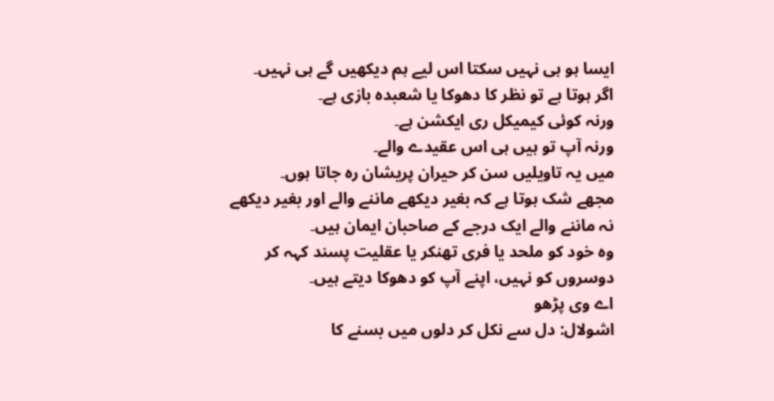ایسا ہو ہی نہیں سکتا اس لیے ہم دیکھیں گے ہی نہیں۔
اگر ہوتا ہے تو نظر کا دھوکا یا شعبدہ بازی ہے۔
ورنہ کوئی کیمیکل ری ایکشن ہے۔
ورنہ آپ تو ہیں ہی اس عقیدے والے۔
میں یہ تاویلیں سن کر حیران پریشان رہ جاتا ہوں۔
مجھے شک ہوتا ہے کہ بغیر دیکھے ماننے والے اور بغیر دیکھے نہ ماننے والے ایک درجے کے صاحبان ایمان ہیں۔
وہ خود کو ملحد یا فری تھنکر یا عقلیت پسند کہہ کر دوسروں کو نہیں، اپنے آپ کو دھوکا دیتے ہیں۔
اے وی پڑھو
اشولال: دل سے نکل کر دلوں میں بسنے کا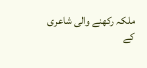ملکہ رکھنے والی شاعری کے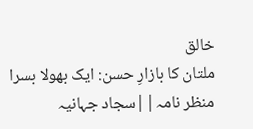خالق
ملتان کا بازارِ حسن: ایک بھولا بسرا منظر نامہ||سجاد جہانیہ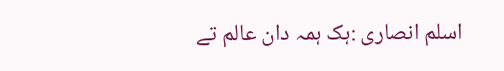اسلم انصاری :ہک ہمہ دان عالم تے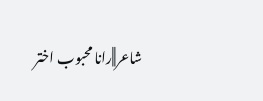شاعر||رانا محبوب اختر